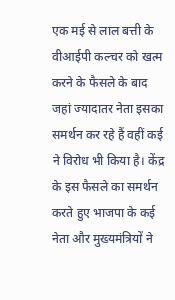एक मई से लाल बत्ती के वीआईपी कल्चर को खत्म करने के फैसले के बाद जहां ज्यादातर नेता इसका समर्थन कर रहे हैं वहीं कई ने विरोध भी किया है। केंद्र के इस फैसले का समर्थन करते हुए भाजपा के कई नेता और मुख्यमंत्रियों ने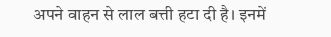अपने वाहन से लाल बत्ती हटा दी है। इनमें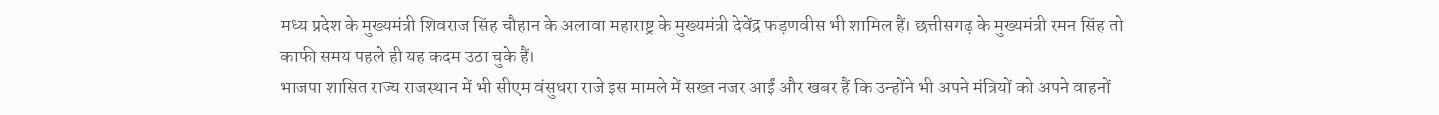मध्य प्रदेश के मुख्यमंत्री शिवराज सिंह चौहान के अलावा महाराष्ट्र के मुख्यमंत्री देवेंद्र फड़णवीस भी शामिल हैं। छत्तीसगढ़ के मुख्यमंत्री रमन सिंह तो काफी समय पहले ही यह कदम उठा चुके हैं।
भाजपा शासित राज्य राजस्थान में भी सीएम वंसुधरा राजे इस मामले में सख्त नजर आईं और खबर हैं कि उन्होंने भी अपने मंत्रियों को अपने वाहनों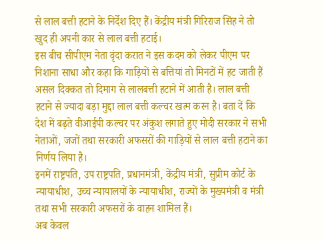से लाल बत्ती हटाने के निर्देश दिए हैं। केंद्रीय मंत्री गिरिराज सिंह ने तो खुद ही अपनी कार से लाल बत्ती हटाई।
इस बीच सीपीएम नेता वृंदा करात ने इस कदम को लेकर पीएम पर निशाना साधा और कहा कि गाड़ियों से बत्तियां तो मिनटों में हट जाती हैं असल दिक्कत तो दिमाग से लालबत्ती हटाने में आती है। लाल बत्ती हटाने से ज्यादा बड़ा मुद्दा लाल बत्ती कल्चर खत्म करन है। बता दें कि देश में बढ़ते वीआईपी कल्चर पर अंकुश लगाते हुए मोदी सरकार ने सभी नेताओं, जजों तथा सरकारी अफसरों की गाड़ियों से लाल बत्ती हटाने का निर्णय लिया है।
इनमें राष्ट्रपति, उप राष्ट्रपति, प्रधानमंत्री, केंद्रीय मंत्री, सुप्रीम कोर्ट के न्यायाधीश, उच्च न्यायालयों के न्यायाधीश, राज्यों के मुख्यमंत्री व मंत्री तथा सभी सरकारी अफसरों के वाहन शामिल हैं।
अब केवल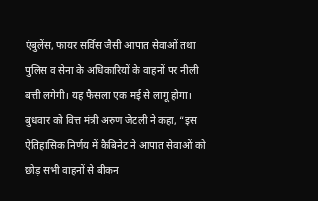एंबुलेंस, फायर सर्विस जैसी आपात सेवाओं तथा पुलिस व सेना के अधिकारियों के वाहनों पर नीली बत्ती लगेगी। यह फैसला एक मई से लागू होगा।
बुधवार को वित्त मंत्री अरुण जेटली ने कहा, “इस ऐतिहासिक निर्णय में कैबिनेट ने आपात सेवाओं को छोड़ सभी वाहनों से बीकन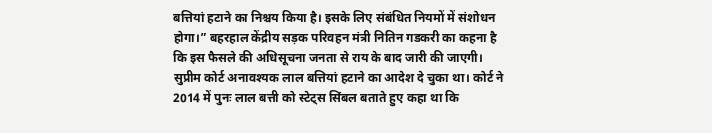बत्तियां हटाने का निश्चय किया है। इसके लिए संबंधित नियमों में संशोधन होगा।” बहरहाल केंद्रीय सड़क परिवहन मंत्री नितिन गडकरी का कहना है कि इस फैसले की अधिसूचना जनता से राय के बाद जारी की जाएगी।
सुप्रीम कोर्ट अनावश्यक लाल बत्तियां हटाने का आदेश दे चुका था। कोर्ट ने 2014 में पुनः लाल बत्ती को स्टेट्स सिंबल बताते हुए कहा था कि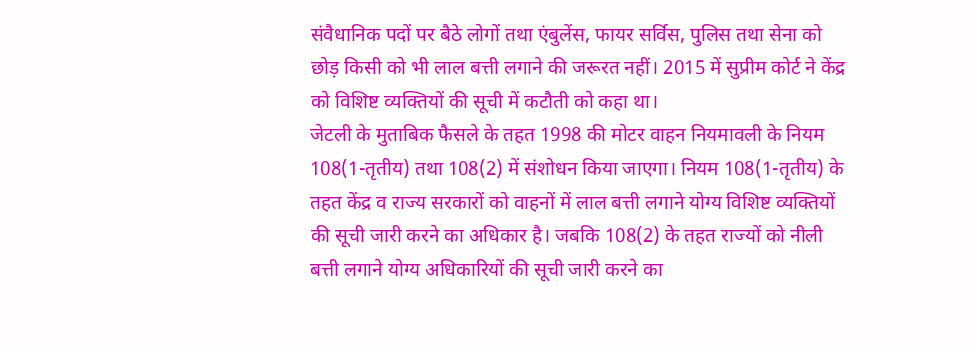संवैधानिक पदों पर बैठे लोगों तथा एंबुलेंस, फायर सर्विस, पुलिस तथा सेना को छोड़ किसी को भी लाल बत्ती लगाने की जरूरत नहीं। 2015 में सुप्रीम कोर्ट ने केंद्र को विशिष्ट व्यक्तियों की सूची में कटौती को कहा था।
जेटली के मुताबिक फैसले के तहत 1998 की मोटर वाहन नियमावली के नियम 108(1-तृतीय) तथा 108(2) में संशोधन किया जाएगा। नियम 108(1-तृतीय) के तहत केंद्र व राज्य सरकारों को वाहनों में लाल बत्ती लगाने योग्य विशिष्ट व्यक्तियों की सूची जारी करने का अधिकार है। जबकि 108(2) के तहत राज्यों को नीली बत्ती लगाने योग्य अधिकारियों की सूची जारी करने का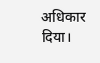अधिकार दिया।